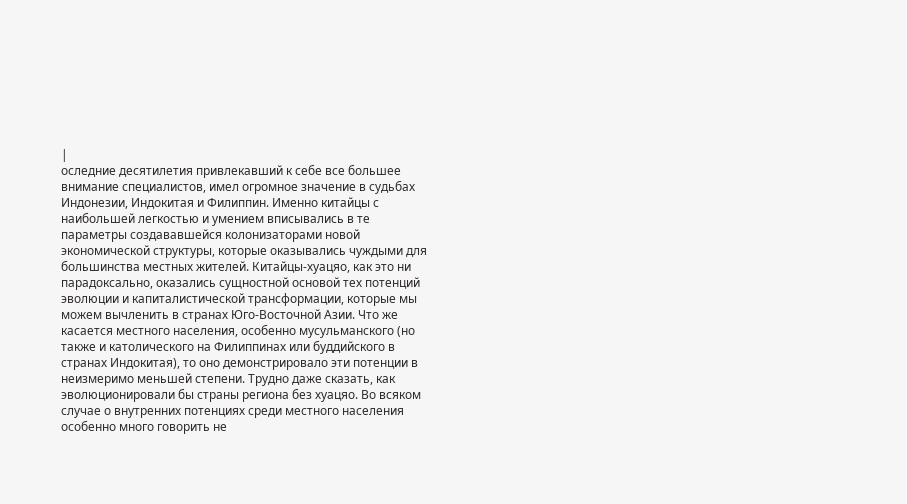|
оследние десятилетия привлекавший к себе все большее внимание специалистов, имел огромное значение в судьбах Индонезии, Индокитая и Филиппин. Именно китайцы с наибольшей легкостью и умением вписывались в те параметры создававшейся колонизаторами новой экономической структуры, которые оказывались чуждыми для большинства местных жителей. Китайцы-хуацяо, как это ни парадоксально, оказались сущностной основой тех потенций эволюции и капиталистической трансформации, которые мы можем вычленить в странах Юго-Восточной Азии. Что же касается местного населения, особенно мусульманского (но также и католического на Филиппинах или буддийского в странах Индокитая), то оно демонстрировало эти потенции в неизмеримо меньшей степени. Трудно даже сказать, как эволюционировали бы страны региона без хуацяо. Во всяком случае о внутренних потенциях среди местного населения особенно много говорить не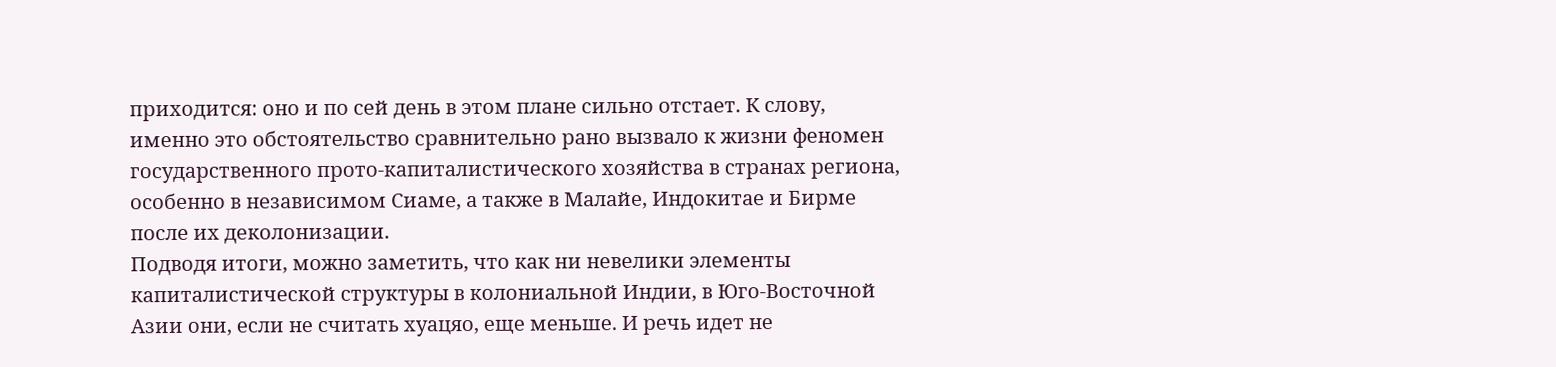приходится: оно и по сей день в этом плане сильно отстает. К слову, именно это обстоятельство сравнительно рано вызвало к жизни феномен государственного прото-капиталистического хозяйства в странах региона, особенно в независимом Сиаме, а также в Малайе, Индокитае и Бирме после их деколонизации.
Подводя итоги, можно заметить, что как ни невелики элементы капиталистической структуры в колониальной Индии, в Юго-Восточной Азии они, если не считать хуацяо, еще меньше. И речь идет не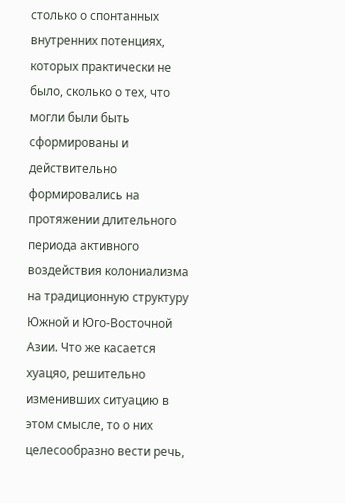столько о спонтанных внутренних потенциях, которых практически не было, сколько о тех, что могли были быть сформированы и действительно формировались на протяжении длительного периода активного воздействия колониализма на традиционную структуру Южной и Юго-Восточной Азии. Что же касается хуацяо, решительно изменивших ситуацию в этом смысле, то о них целесообразно вести речь,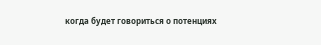когда будет говориться о потенциях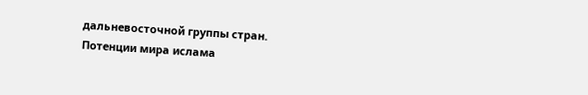дальневосточной группы стран.
Потенции мира ислама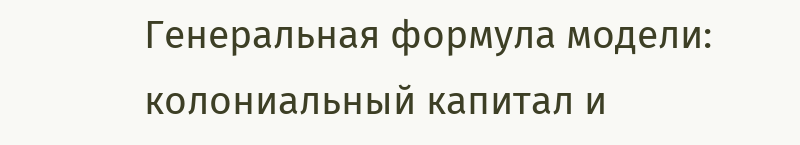Генеральная формула модели: колониальный капитал и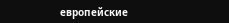европейские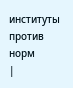институты против норм
|